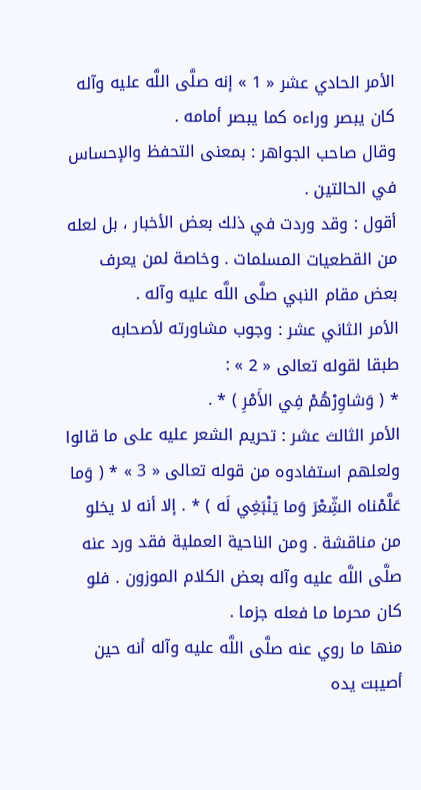الأمر الحادي عشر « 1 » إنه صلَّى اللَّه عليه وآله كان يبصر وراءه كما يبصر أمامه .
وقال صاحب الجواهر : بمعنى التحفظ والإحساس في الحالتين .
أقول : وقد وردت في ذلك بعض الأخبار ، بل لعله من القطعيات المسلمات . وخاصة لمن يعرف بعض مقام النبي صلَّى اللَّه عليه وآله .
الأمر الثاني عشر : وجوب مشاورته لأصحابه
طبقا لقوله تعالى « 2 » :
* ( وَشاوِرْهُمْ فِي الأَمْرِ ) * .
الأمر الثالث عشر : تحريم الشعر عليه على ما قالوا
ولعلهم استفادوه من قوله تعالى « 3 » * ( وَما عَلَّمْناه الشِّعْرَ وَما يَنْبَغِي لَه ) * . إلا أنه لا يخلو من مناقشة . ومن الناحية العملية فقد ورد عنه صلَّى اللَّه عليه وآله بعض الكلام الموزون . فلو كان محرما ما فعله جزما .
منها ما روي عنه صلَّى اللَّه عليه وآله أنه حين أصيبت يده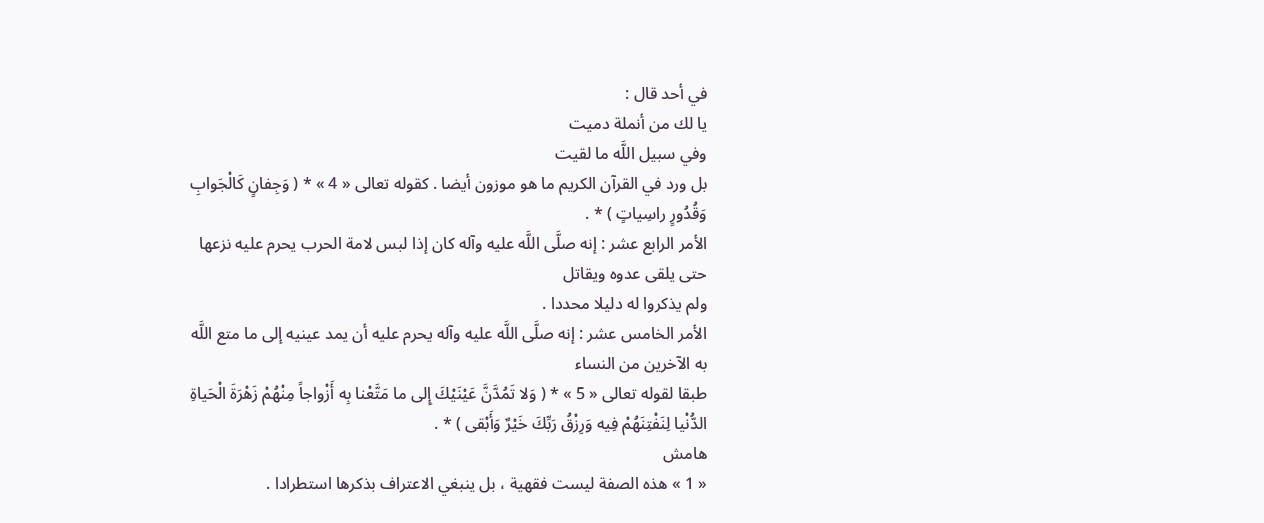في أحد قال :
يا لك من أنملة دميت
وفي سبيل اللَّه ما لقيت
بل ورد في القرآن الكريم ما هو موزون أيضا . كقوله تعالى « 4 » * ( وَجِفانٍ كَالْجَوابِ وَقُدُورٍ راسِياتٍ ) * .
الأمر الرابع عشر : إنه صلَّى اللَّه عليه وآله كان إذا لبس لامة الحرب يحرم عليه نزعها حتى يلقى عدوه ويقاتل
ولم يذكروا له دليلا محددا .
الأمر الخامس عشر : إنه صلَّى اللَّه عليه وآله يحرم عليه أن يمد عينيه إلى ما متع اللَّه به الآخرين من النساء
طبقا لقوله تعالى « 5 » * ( وَلا تَمُدَّنَّ عَيْنَيْكَ إِلى ما مَتَّعْنا بِه أَزْواجاً مِنْهُمْ زَهْرَةَ الْحَياةِ الدُّنْيا لِنَفْتِنَهُمْ فِيه وَرِزْقُ رَبِّكَ خَيْرٌ وَأَبْقى ) * .
هامش
« 1 » هذه الصفة ليست فقهية ، بل ينبغي الاعتراف بذكرها استطرادا .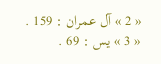« 2 » آل عمران : 159 .
« 3 » يس : 69 .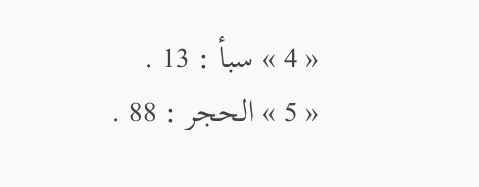« 4 » سبأ : 13 .
« 5 » الحجر : 88 .